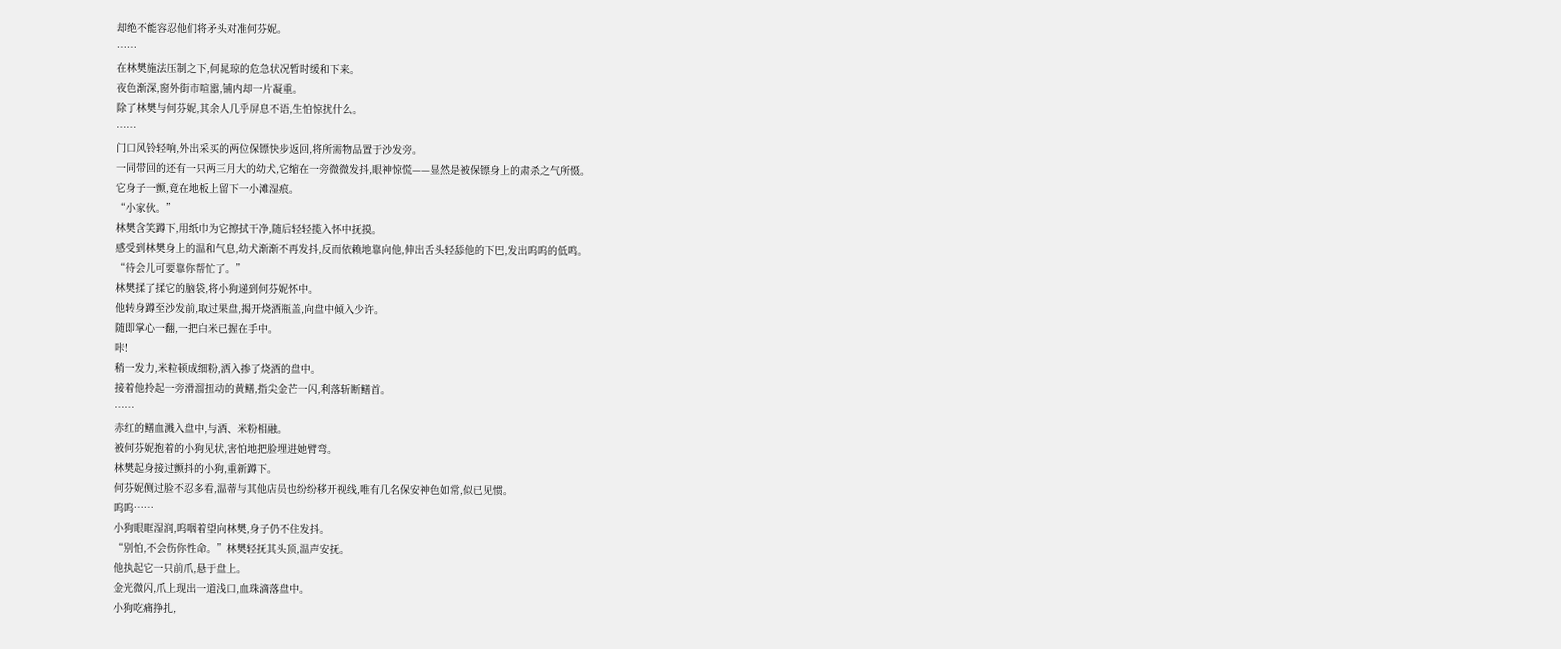却绝不能容忍他们将矛头对准何芬妮。
……
在林樊施法压制之下,何晁琼的危急状况暂时缓和下来。
夜色渐深,窗外街市喧嚣,铺内却一片凝重。
除了林樊与何芬妮,其余人几乎屏息不语,生怕惊扰什么。
……
门口风铃轻响,外出采买的两位保镖快步返回,将所需物品置于沙发旁。
一同带回的还有一只两三月大的幼犬,它缩在一旁微微发抖,眼神惊慌——显然是被保镖身上的肃杀之气所慑。
它身子一颤,竟在地板上留下一小滩湿痕。
“小家伙。”
林樊含笑蹲下,用纸巾为它擦拭干净,随后轻轻揽入怀中抚摸。
感受到林樊身上的温和气息,幼犬渐渐不再发抖,反而依赖地靠向他,伸出舌头轻舔他的下巴,发出呜呜的低鸣。
“待会儿可要靠你帮忙了。”
林樊揉了揉它的脑袋,将小狗递到何芬妮怀中。
他转身蹲至沙发前,取过果盘,揭开烧酒瓶盖,向盘中倾入少许。
随即掌心一翻,一把白米已握在手中。
咔!
稍一发力,米粒顿成细粉,洒入掺了烧酒的盘中。
接着他拎起一旁滑溜扭动的黄鳝,指尖金芒一闪,利落斩断鳝首。
……
赤红的鳝血溅入盘中,与酒、米粉相融。
被何芬妮抱着的小狗见状,害怕地把脸埋进她臂弯。
林樊起身接过颤抖的小狗,重新蹲下。
何芬妮侧过脸不忍多看,温蒂与其他店员也纷纷移开视线,唯有几名保安神色如常,似已见惯。
呜呜……
小狗眼眶湿润,呜咽着望向林樊,身子仍不住发抖。
“别怕,不会伤你性命。”林樊轻抚其头顶,温声安抚。
他执起它一只前爪,悬于盘上。
金光微闪,爪上现出一道浅口,血珠滴落盘中。
小狗吃痛挣扎,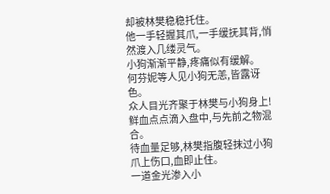却被林樊稳稳托住。
他一手轻握其爪,一手缓抚其背,悄然渡入几缕灵气。
小狗渐渐平静,疼痛似有缓解。
何芬妮等人见小狗无恙,皆露讶色。
众人目光齐聚于林樊与小狗身上!
鲜血点点滴入盘中,与先前之物混合。
待血量足够,林樊指腹轻抹过小狗爪上伤口,血即止住。
一道金光渗入小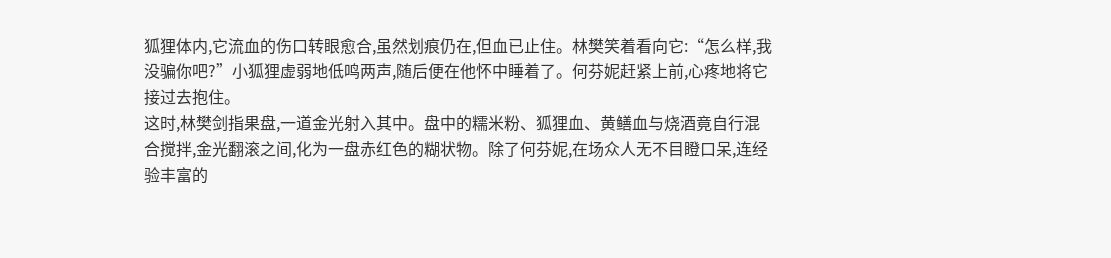狐狸体内,它流血的伤口转眼愈合,虽然划痕仍在,但血已止住。林樊笑着看向它:“怎么样,我没骗你吧?”小狐狸虚弱地低鸣两声,随后便在他怀中睡着了。何芬妮赶紧上前,心疼地将它接过去抱住。
这时,林樊剑指果盘,一道金光射入其中。盘中的糯米粉、狐狸血、黄鳝血与烧酒竟自行混合搅拌,金光翻滚之间,化为一盘赤红色的糊状物。除了何芬妮,在场众人无不目瞪口呆,连经验丰富的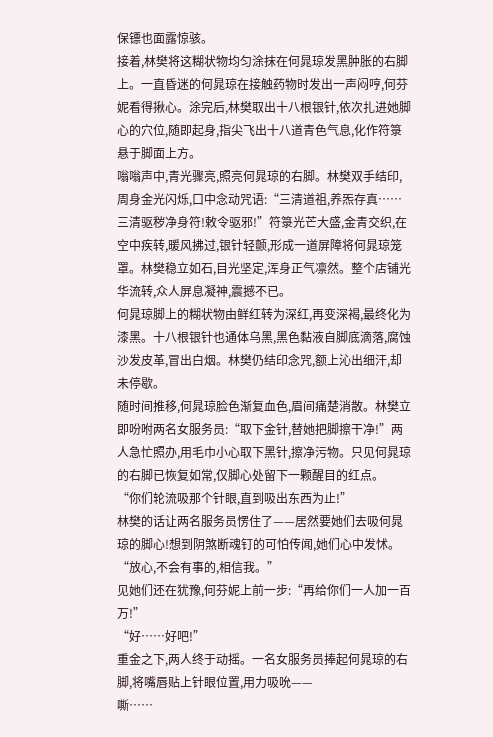保镖也面露惊骇。
接着,林樊将这糊状物均匀涂抹在何晁琼发黑肿胀的右脚上。一直昏迷的何晁琼在接触药物时发出一声闷哼,何芬妮看得揪心。涂完后,林樊取出十八根银针,依次扎进她脚心的穴位,随即起身,指尖飞出十八道青色气息,化作符箓悬于脚面上方。
嗡嗡声中,青光骤亮,照亮何晁琼的右脚。林樊双手结印,周身金光闪烁,口中念动咒语:“三清道祖,养炁存真……三清驱秽净身符!敕令驱邪!”符箓光芒大盛,金青交织,在空中疾转,暖风拂过,银针轻颤,形成一道屏障将何晁琼笼罩。林樊稳立如石,目光坚定,浑身正气凛然。整个店铺光华流转,众人屏息凝神,震撼不已。
何晁琼脚上的糊状物由鲜红转为深红,再变深褐,最终化为漆黑。十八根银针也通体乌黑,黑色黏液自脚底滴落,腐蚀沙发皮革,冒出白烟。林樊仍结印念咒,额上沁出细汗,却未停歇。
随时间推移,何晁琼脸色渐复血色,眉间痛楚消散。林樊立即吩咐两名女服务员:“取下金针,替她把脚擦干净!”两人急忙照办,用毛巾小心取下黑针,擦净污物。只见何晁琼的右脚已恢复如常,仅脚心处留下一颗醒目的红点。
“你们轮流吸那个针眼,直到吸出东西为止!”
林樊的话让两名服务员愣住了——居然要她们去吸何晁琼的脚心!想到阴煞断魂钉的可怕传闻,她们心中发怵。
“放心,不会有事的,相信我。”
见她们还在犹豫,何芬妮上前一步:“再给你们一人加一百万!”
“好……好吧!”
重金之下,两人终于动摇。一名女服务员捧起何晁琼的右脚,将嘴唇贴上针眼位置,用力吸吮——
嘶……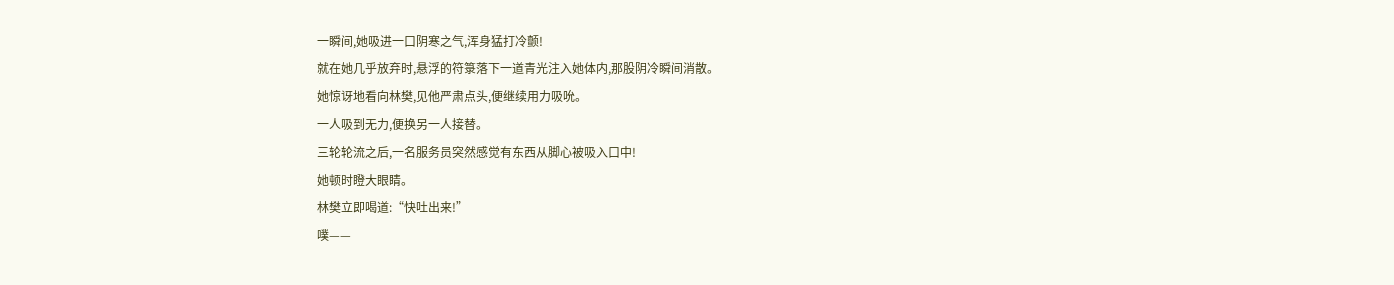一瞬间,她吸进一口阴寒之气,浑身猛打冷颤!
就在她几乎放弃时,悬浮的符箓落下一道青光注入她体内,那股阴冷瞬间消散。
她惊讶地看向林樊,见他严肃点头,便继续用力吸吮。
一人吸到无力,便换另一人接替。
三轮轮流之后,一名服务员突然感觉有东西从脚心被吸入口中!
她顿时瞪大眼睛。
林樊立即喝道:“快吐出来!”
噗——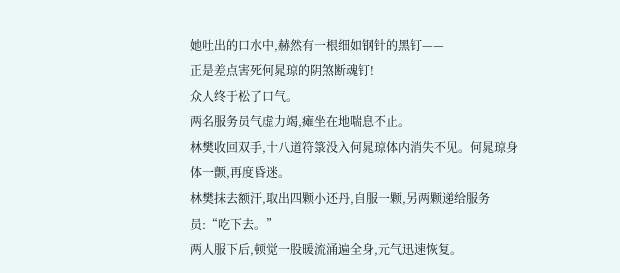她吐出的口水中,赫然有一根细如钢针的黑钉——
正是差点害死何晁琼的阴煞断魂钉!
众人终于松了口气。
两名服务员气虚力竭,瘫坐在地喘息不止。
林樊收回双手,十八道符箓没入何晁琼体内消失不见。何晁琼身体一颤,再度昏迷。
林樊抹去额汗,取出四颗小还丹,自服一颗,另两颗递给服务员:“吃下去。”
两人服下后,顿觉一股暖流涌遍全身,元气迅速恢复。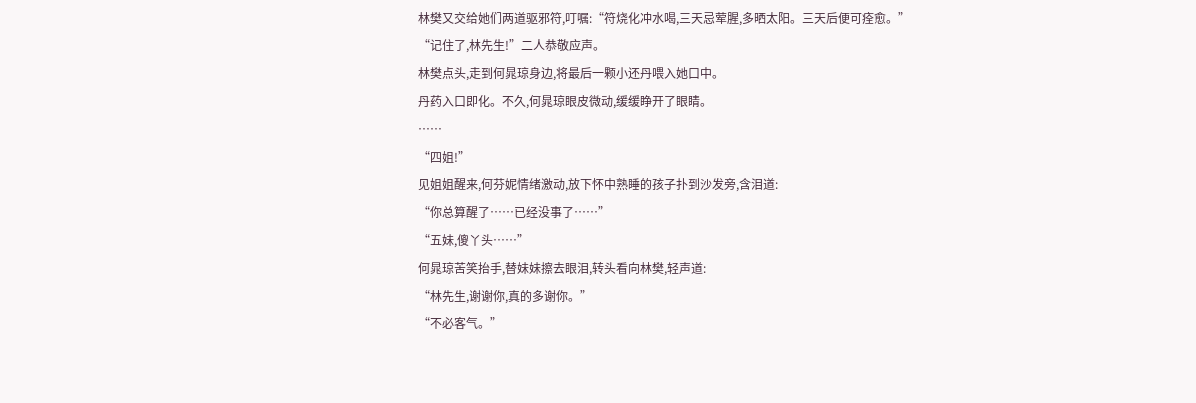林樊又交给她们两道驱邪符,叮嘱:“符烧化冲水喝,三天忌荤腥,多晒太阳。三天后便可痊愈。”
“记住了,林先生!”二人恭敬应声。
林樊点头,走到何晁琼身边,将最后一颗小还丹喂入她口中。
丹药入口即化。不久,何晁琼眼皮微动,缓缓睁开了眼睛。
……
“四姐!”
见姐姐醒来,何芬妮情绪激动,放下怀中熟睡的孩子扑到沙发旁,含泪道:
“你总算醒了……已经没事了……”
“五妹,傻丫头……”
何晁琼苦笑抬手,替妹妹擦去眼泪,转头看向林樊,轻声道:
“林先生,谢谢你,真的多谢你。”
“不必客气。”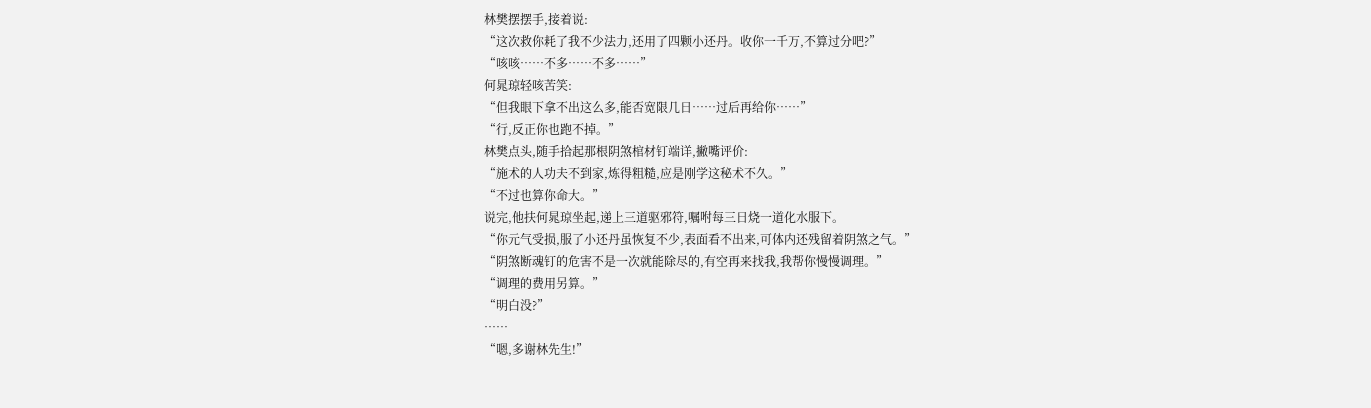林樊摆摆手,接着说:
“这次救你耗了我不少法力,还用了四颗小还丹。收你一千万,不算过分吧?”
“咳咳……不多……不多……”
何晁琼轻咳苦笑:
“但我眼下拿不出这么多,能否宽限几日……过后再给你……”
“行,反正你也跑不掉。”
林樊点头,随手拾起那根阴煞棺材钉端详,撇嘴评价:
“施术的人功夫不到家,炼得粗糙,应是刚学这秘术不久。”
“不过也算你命大。”
说完,他扶何晁琼坐起,递上三道驱邪符,嘱咐每三日烧一道化水服下。
“你元气受损,服了小还丹虽恢复不少,表面看不出来,可体内还残留着阴煞之气。”
“阴煞断魂钉的危害不是一次就能除尽的,有空再来找我,我帮你慢慢调理。”
“调理的费用另算。”
“明白没?”
……
“嗯,多谢林先生!”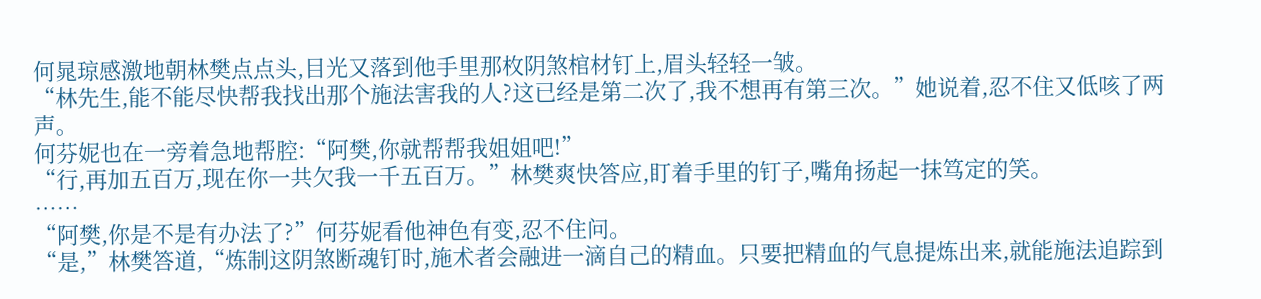何晁琼感激地朝林樊点点头,目光又落到他手里那枚阴煞棺材钉上,眉头轻轻一皱。
“林先生,能不能尽快帮我找出那个施法害我的人?这已经是第二次了,我不想再有第三次。”她说着,忍不住又低咳了两声。
何芬妮也在一旁着急地帮腔:“阿樊,你就帮帮我姐姐吧!”
“行,再加五百万,现在你一共欠我一千五百万。”林樊爽快答应,盯着手里的钉子,嘴角扬起一抹笃定的笑。
……
“阿樊,你是不是有办法了?”何芬妮看他神色有变,忍不住问。
“是,”林樊答道,“炼制这阴煞断魂钉时,施术者会融进一滴自己的精血。只要把精血的气息提炼出来,就能施法追踪到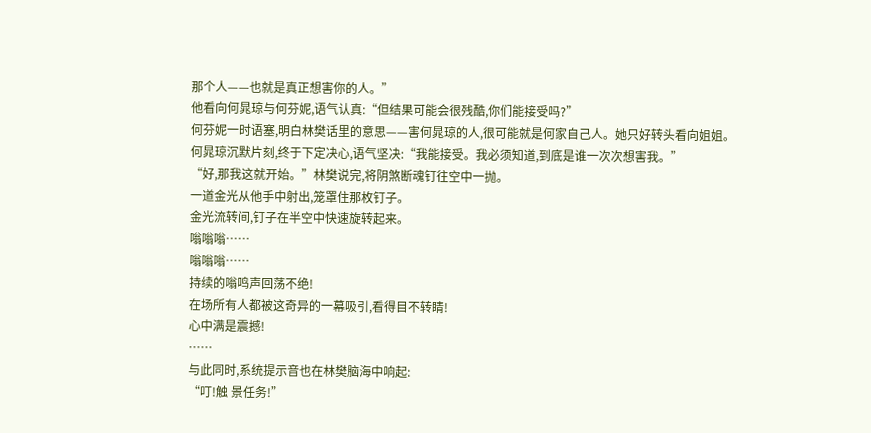那个人——也就是真正想害你的人。”
他看向何晁琼与何芬妮,语气认真:“但结果可能会很残酷,你们能接受吗?”
何芬妮一时语塞,明白林樊话里的意思——害何晁琼的人,很可能就是何家自己人。她只好转头看向姐姐。
何晁琼沉默片刻,终于下定决心,语气坚决:“我能接受。我必须知道,到底是谁一次次想害我。”
“好,那我这就开始。”林樊说完,将阴煞断魂钉往空中一抛。
一道金光从他手中射出,笼罩住那枚钉子。
金光流转间,钉子在半空中快速旋转起来。
嗡嗡嗡……
嗡嗡嗡……
持续的嗡鸣声回荡不绝!
在场所有人都被这奇异的一幕吸引,看得目不转睛!
心中满是震撼!
……
与此同时,系统提示音也在林樊脑海中响起:
“叮!触 景任务!”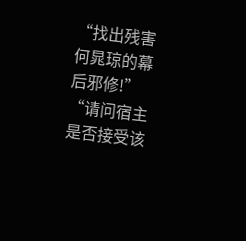“找出残害何晁琼的幕后邪修!”
“请问宿主是否接受该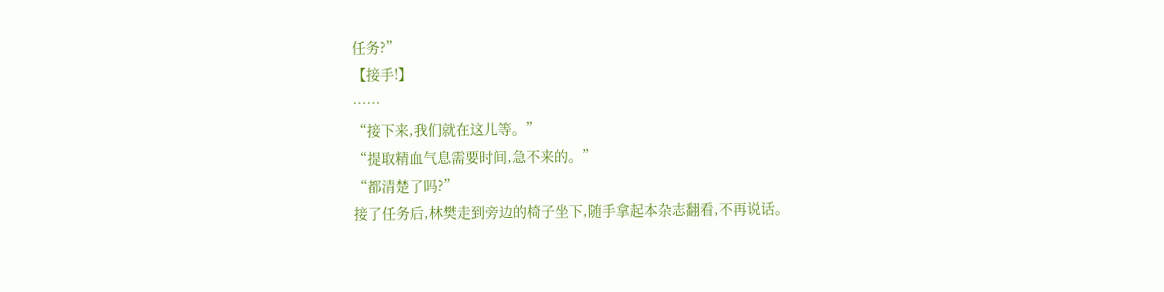任务?”
【接手!】
……
“接下来,我们就在这儿等。”
“提取精血气息需要时间,急不来的。”
“都清楚了吗?”
接了任务后,林樊走到旁边的椅子坐下,随手拿起本杂志翻看,不再说话。